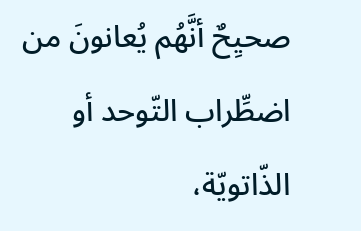صحيِحٌ أنَّهُم يُعانونَ من اضطِّراب التّوحد أو الذّاتويّة،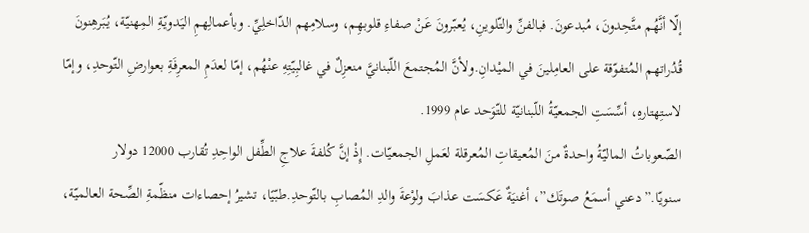إلّا أنَّهُم متَّحِدونَ، مُبدعونَ. فبالفنِّ والتّلوينِ، يُعبّرونَ عَنْ صفاءِ قلوبهِم، وسلامِهم الدّاخلِيِّ. وبأعمالِهمِ اليَدويّةِ المِهنيّة، يُبَرهِنونَ قُدُراتهم المُتفوّقة على العامِلينَ في الميْدانِ.ولأنَّ المُجتمعَ اللّبنانيَّ منعزِلٌ في غالبِيّتِهِ عنْهُم، إمّا لعدَمِ المعرِفَةِ بعوارضِ التّوحدِ، وإمّا لاستِهتارهِ، أسِّسَتِ الجمعيّةُ اللّبنانيّة للتّوَحد عام 1999.
الصّعوباتُ الماليّةُ واحدةٌ منَ المُعيقاتِ المُعرقلة لعَملِ الجمعيّات. إِذْ إنَّ كُلفةَ علاجِ الطِّفل الواحِدِ تُقارب 12000 دولار سنويّا.”دعني أسمَعُ صوتَك”، أغنيَةٌ عَكسَت عذابَ ولوْعةَ والدِ المُصابِ بالتّوحدِ.طبّيًا، تشيرُ إحصاءات منظّمةِ الصِّحة العالميّة،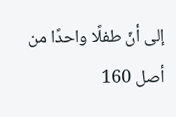إلى أنّ طفلًا واحدًا من أصل 160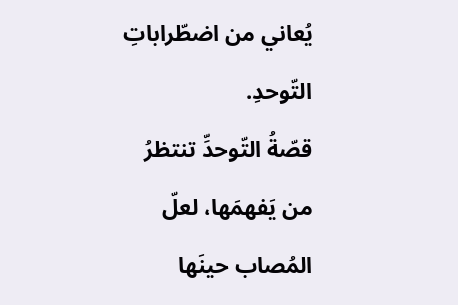يُعاني من اضطّراباتِ التّوحدِ.
قصّةُ التّوحدِّ تنتظرُ من يَفهمَها، لعلّ المُصاب حينَها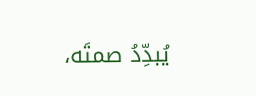يُبدِّدُ صمتَه،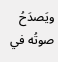ويَصدَحُ صوتُه في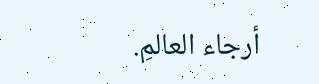أرجاء العالمِ.